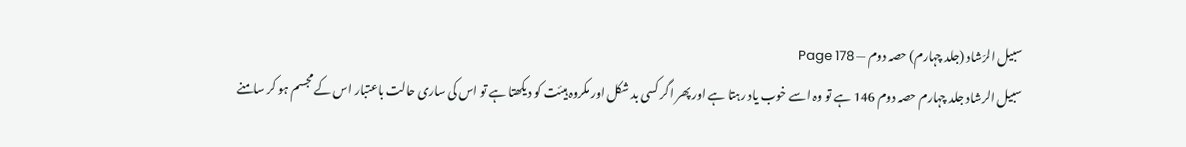سبیل الرّشاد (جلد چہارم) حصہ دوم — Page 178
سبیل الرشاد جلد چہارم حصہ دوم 146 ہے تو وہ اسے خوب یاد رہتا ہے اور پھر اگر کسی بد شکل اور مکروہ ہیئت کو دیکھتا ہے تو اس کی ساری حالت باعتبار اس کے مجسم ہو کر سامنے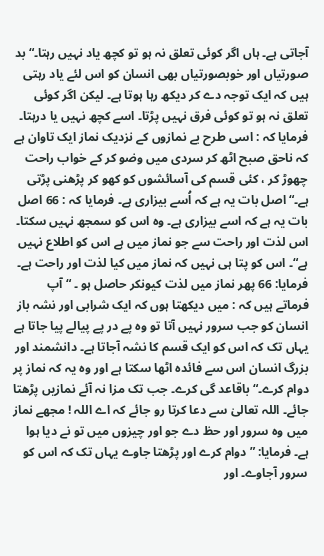آجاتی ہے۔ ہاں اگر کوئی تعلق نہ ہو تو کچھ یاد نہیں رہتا۔“ بد صورتیاں اور خوبصورتیاں بھی انسان کو اس لئے یاد رہتی ہیں کہ ایک توجہ دے کر دیکھ رہا ہوتا ہے۔ لیکن اگر کوئی تعلق نہ ہو تو کوئی فرق نہیں پڑتا۔ اسے کچھ نہیں یا درہتا۔ فرمایا کہ : اسی طرح بے نمازوں کے نزدیک نماز ایک تاوان ہے کہ ناحق صبح اٹھ کر سردی میں وضو کر کے خواب راحت چھوڑ کر ، کئی قسم کی آسائشوں کو کھو کر پڑھنی پڑتی ہے۔“ اصل بات یہ ہے کہ اُسے بیزاری ہے۔ فرمایا کہ : 66 اصل بات یہ ہے کہ اسے بیزاری ہے۔ وہ اس کو سمجھ نہیں سکتا۔ اس لذت اور راحت سے جو نماز میں ہے اس کو اطلاع نہیں ہے“۔ اس کو پتا ہی نہیں کہ نماز میں کیا لذت اور راحت ہے۔ فرمایا: 66 پھر نماز میں لذت کیونکر حاصل ہو ۔ “ آپ فرماتے ہیں کہ : میں دیکھتا ہوں کہ ایک شرابی اور نشہ باز انسان کو جب سرور نہیں آتا تو وہ پے در پے پیالے پیا جاتا ہے یہاں تک کہ اس کو ایک قسم کا نشہ آجاتا ہے۔ دانشمند اور بزرگ انسان اس سے فائدہ اٹھا سکتا ہے اور وہ یہ کہ نماز پر دوام کرے۔“ باقاعد گی کرے۔ جب تک مزا نہ آئے نمازیں پڑھتا جائے۔ اللہ تعالیٰ سے دعا کرتا رو جائے کہ اے اللہ ! مجھے نماز میں وہ سرور اور حظ دے جو اور چیزوں میں تو نے دیا ہوا ہے۔ فرمایا: ” دوام کرے اور پڑھتا جاوے یہاں تک کہ اس کو سرور آجاوے۔ اور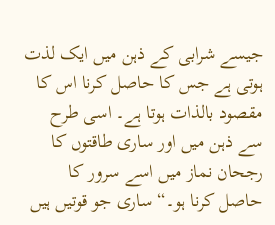جیسے شرابی کے ذہن میں ایک لذت ہوتی ہے جس کا حاصل کرنا اس کا مقصود بالذات ہوتا ہے۔ اسی طرح سے ذہن میں اور ساری طاقتوں کا رجحان نماز میں اسے سرور کا حاصل کرنا ہو۔“ ساری جو قوتیں ہیں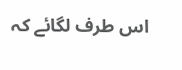اس طرف لگائے کہ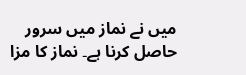میں نے نماز میں سرور حاصل کرنا ہے۔ نماز کا مزا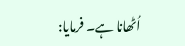اُٹھانا ہے۔ فرمایا: